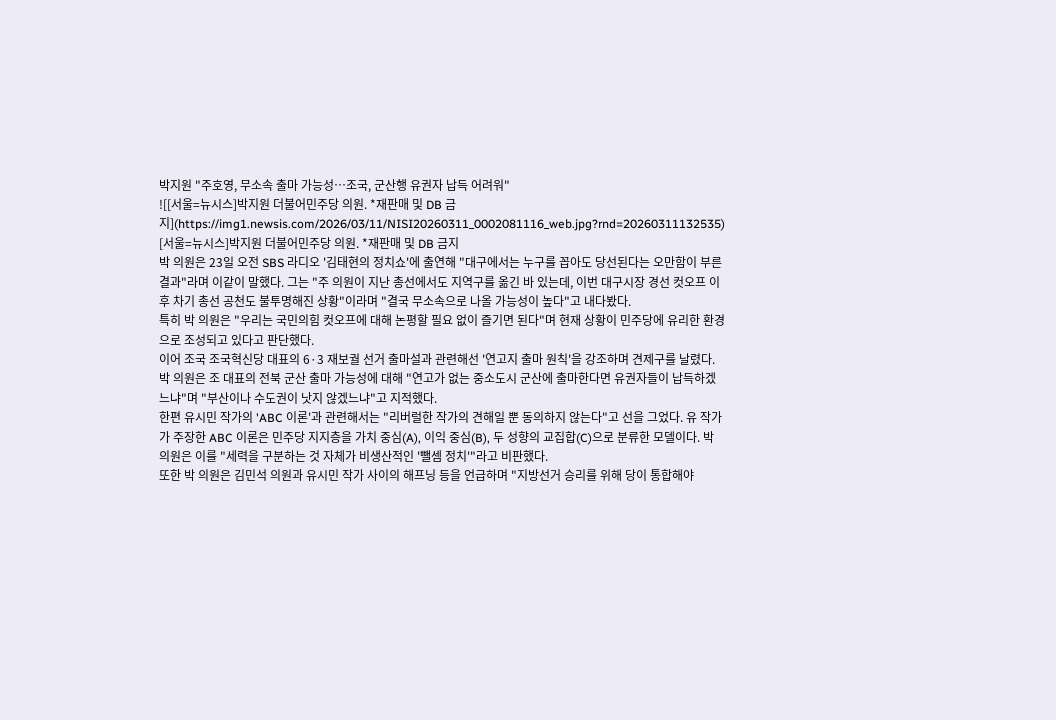박지원 "주호영, 무소속 출마 가능성…조국, 군산행 유권자 납득 어려워"
![[서울=뉴시스]박지원 더불어민주당 의원. *재판매 및 DB 금지](https://img1.newsis.com/2026/03/11/NISI20260311_0002081116_web.jpg?rnd=20260311132535)
[서울=뉴시스]박지원 더불어민주당 의원. *재판매 및 DB 금지
박 의원은 23일 오전 SBS 라디오 '김태현의 정치쇼'에 출연해 "대구에서는 누구를 꼽아도 당선된다는 오만함이 부른 결과"라며 이같이 말했다. 그는 "주 의원이 지난 총선에서도 지역구를 옮긴 바 있는데, 이번 대구시장 경선 컷오프 이후 차기 총선 공천도 불투명해진 상황"이라며 "결국 무소속으로 나올 가능성이 높다"고 내다봤다.
특히 박 의원은 "우리는 국민의힘 컷오프에 대해 논평할 필요 없이 즐기면 된다"며 현재 상황이 민주당에 유리한 환경으로 조성되고 있다고 판단했다.
이어 조국 조국혁신당 대표의 6·3 재보궐 선거 출마설과 관련해선 '연고지 출마 원칙'을 강조하며 견제구를 날렸다. 박 의원은 조 대표의 전북 군산 출마 가능성에 대해 "연고가 없는 중소도시 군산에 출마한다면 유권자들이 납득하겠느냐"며 "부산이나 수도권이 낫지 않겠느냐"고 지적했다.
한편 유시민 작가의 'ABC 이론'과 관련해서는 "리버럴한 작가의 견해일 뿐 동의하지 않는다"고 선을 그었다. 유 작가가 주장한 ABC 이론은 민주당 지지층을 가치 중심(A), 이익 중심(B), 두 성향의 교집합(C)으로 분류한 모델이다. 박 의원은 이를 "세력을 구분하는 것 자체가 비생산적인 '뺄셈 정치'"라고 비판했다.
또한 박 의원은 김민석 의원과 유시민 작가 사이의 해프닝 등을 언급하며 "지방선거 승리를 위해 당이 통합해야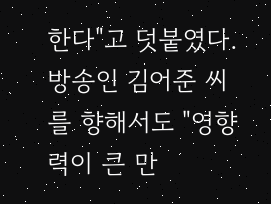한다"고 덧붙였다. 방송인 김어준 씨를 향해서도 "영향력이 큰 만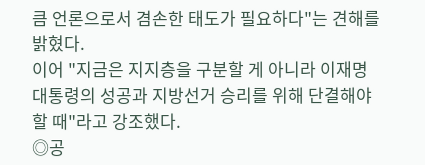큼 언론으로서 겸손한 태도가 필요하다"는 견해를 밝혔다.
이어 "지금은 지지층을 구분할 게 아니라 이재명 대통령의 성공과 지방선거 승리를 위해 단결해야 할 때"라고 강조했다.
◎공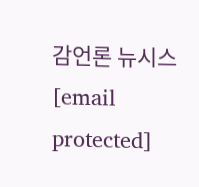감언론 뉴시스 [email protected]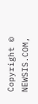Copyright © NEWSIS.COM,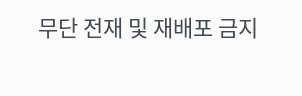무단 전재 및 재배포 금지